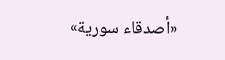«أصدقاء سورية»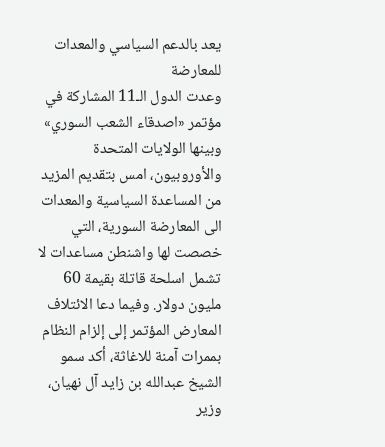يعد بالدعم السياسي والمعدات للمعارضة
وعدت الدول الـ11 المشاركة في مؤتمر «اصدقاء الشعب السوري» وبينها الولايات المتحدة والأوروبيون، امس بتقديم المزيد من المساعدة السياسية والمعدات الى المعارضة السورية، التي خصصت لها واشنطن مساعدات لا تشمل اسلحة قاتلة بقيمة 60 مليون دولار. وفيما دعا الائتلاف المعارض المؤتمر إلى إلزام النظام بممرات آمنة للاغاثة، أكد سمو الشيخ عبدالله بن زايد آل نهيان، وزير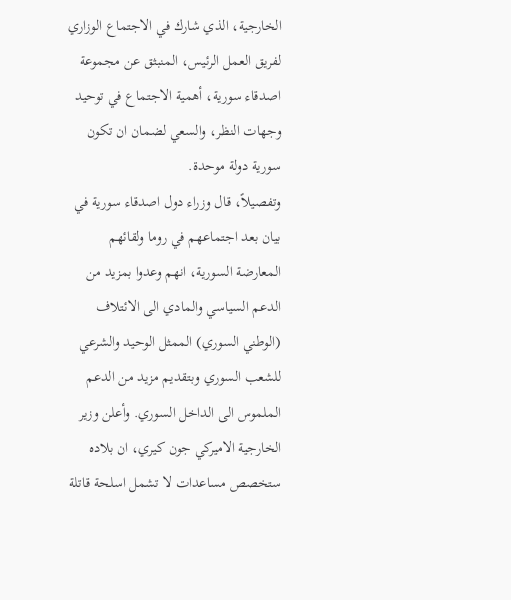الخارجية، الذي شارك في الاجتماع الوزاري لفريق العمل الرئيس، المنبثق عن مجموعة اصدقاء سورية، أهمية الاجتماع في توحيد وجهات النظر، والسعي لضمان ان تكون سورية دولة موحدة.
وتفصيلاً، قال وزراء دول اصدقاء سورية في بيان بعد اجتماعهم في روما ولقائهم المعارضة السورية، انهم وعدوا بمزيد من الدعم السياسي والمادي الى الائتلاف (الوطني السوري) الممثل الوحيد والشرعي للشعب السوري وبتقديم مزيد من الدعم الملموس الى الداخل السوري. وأعلن وزير الخارجية الاميركي جون كيري، ان بلاده ستخصص مساعدات لا تشمل اسلحة قاتلة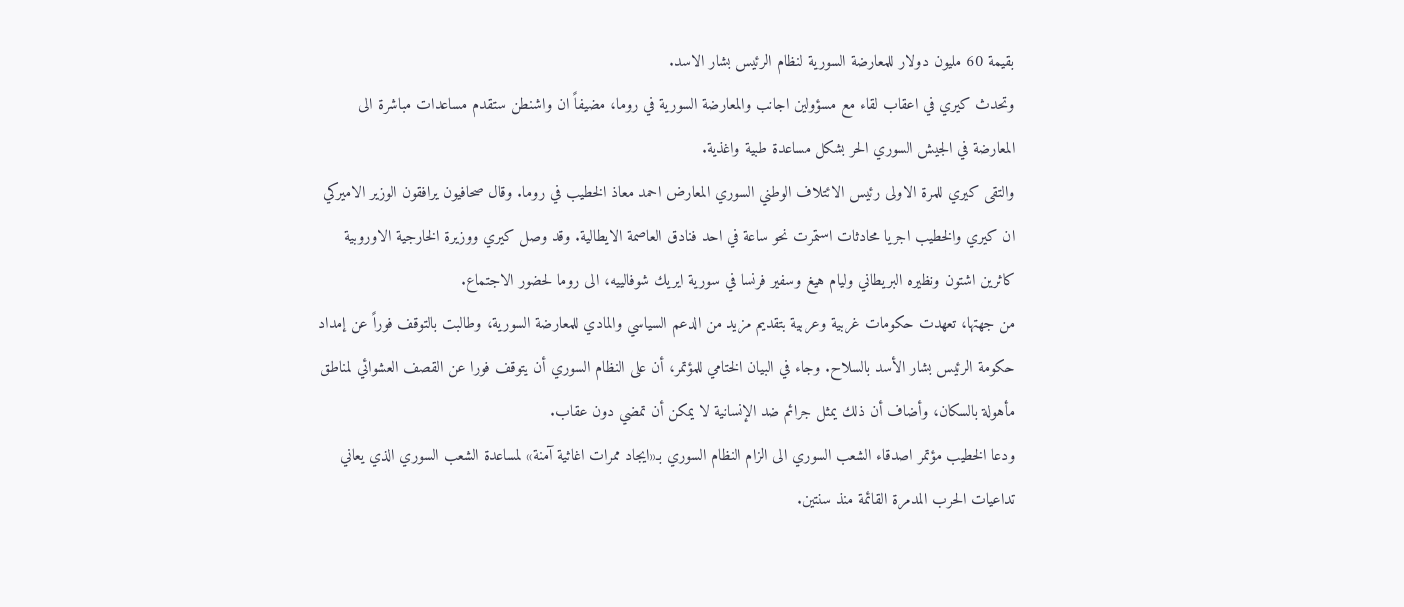بقيمة 60 مليون دولار للمعارضة السورية لنظام الرئيس بشار الاسد.
وتحدث كيري في اعقاب لقاء مع مسؤولين اجانب والمعارضة السورية في روما، مضيفاً ان واشنطن ستقدم مساعدات مباشرة الى المعارضة في الجيش السوري الحر بشكل مساعدة طبية واغذية.
والتقى كيري للمرة الاولى رئيس الائتلاف الوطني السوري المعارض احمد معاذ الخطيب في روما. وقال صحافيون يرافقون الوزير الاميركي ان كيري والخطيب اجريا محادثات استمرت نحو ساعة في احد فنادق العاصمة الايطالية. وقد وصل كيري ووزيرة الخارجية الاوروبية كاثرين اشتون ونظيره البريطاني وليام هيغ وسفير فرنسا في سورية ايريك شوفالييه، الى روما لحضور الاجتماع.
من جهتها، تعهدت حكومات غربية وعربية بتقديم مزيد من الدعم السياسي والمادي للمعارضة السورية، وطالبت بالتوقف فوراً عن إمداد حكومة الرئيس بشار الأسد بالسلاح. وجاء في البيان الختامي للمؤتمر، أن على النظام السوري أن يتوقف فورا عن القصف العشوائي لمناطق مأهولة بالسكان، وأضاف أن ذلك يمثل جرائم ضد الإنسانية لا يمكن أن تمضي دون عقاب.
ودعا الخطيب مؤتمر اصدقاء الشعب السوري الى الزام النظام السوري بـ«ايجاد ممرات اغاثية آمنة» لمساعدة الشعب السوري الذي يعاني تداعيات الحرب المدمرة القائمة منذ سنتين.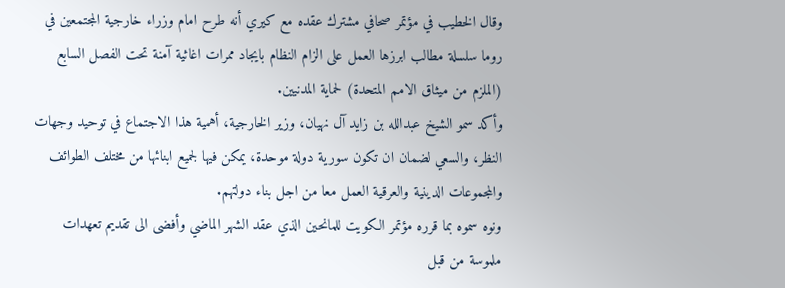وقال الخطيب في مؤتمر صحافي مشترك عقده مع كيري أنه طرح امام وزراء خارجية المجتمعين في روما سلسلة مطالب ابرزها العمل على الزام النظام بايجاد ممرات اغاثية آمنة تحت الفصل السابع (الملزم من ميثاق الامم المتحدة) لحماية المدنيين.
وأكد سمو الشيخ عبدالله بن زايد آل نهيان، وزير الخارجية، أهمية هذا الاجتماع في توحيد وجهات النظر، والسعي لضمان ان تكون سورية دولة موحدة، يمكن فيها لجميع ابنائها من مختلف الطوائف والمجموعات الدينية والعرقية العمل معا من اجل بناء دولتهم.
ونوه سموه بما قرره مؤتمر الكويت للمانحين الذي عقد الشهر الماضي وأفضى الى تقديم تعهدات ملموسة من قبل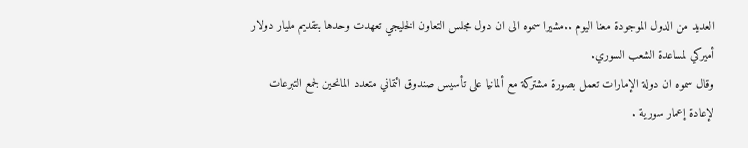العديد من الدول الموجودة معنا اليوم ..مشيرا سموه الى ان دول مجلس التعاون الخليجي تعهدت وحدها بتقديم مليار دولار أميركي لمساعدة الشعب السوري.
وقال سموه ان دولة الإمارات تعمل بصورة مشتركة مع ألمانيا على تأسيس صندوق ائتماني متعدد المانحين لجمع التبرعات لإعادة إعمار سورية .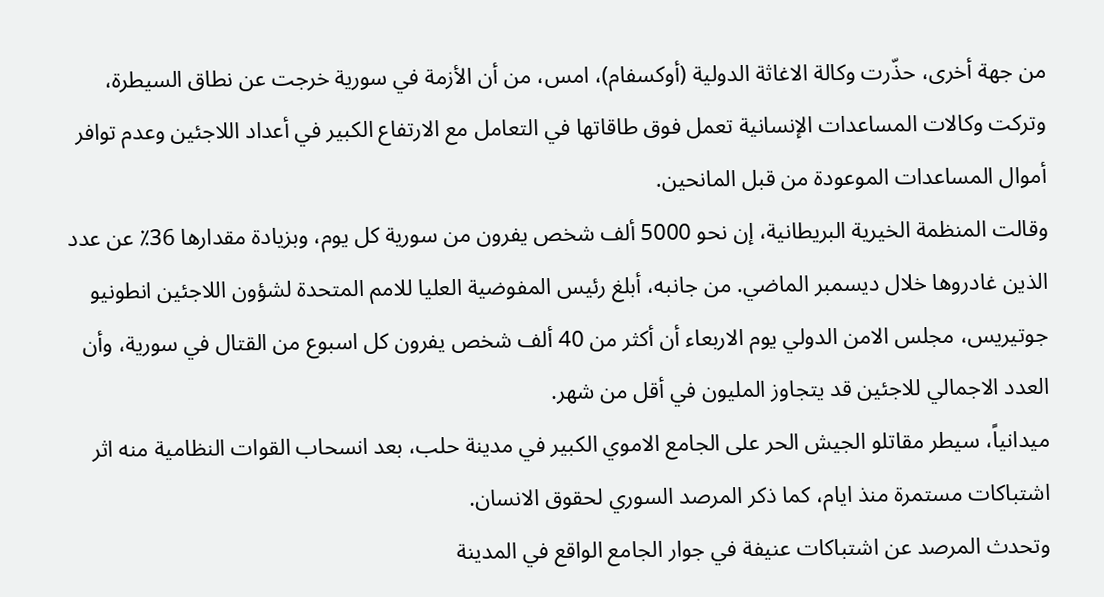من جهة أخرى، حذّرت وكالة الاغاثة الدولية (أوكسفام)، امس، من أن الأزمة في سورية خرجت عن نطاق السيطرة، وتركت وكالات المساعدات الإنسانية تعمل فوق طاقاتها في التعامل مع الارتفاع الكبير في أعداد اللاجئين وعدم توافر أموال المساعدات الموعودة من قبل المانحين.
وقالت المنظمة الخيرية البريطانية، إن نحو 5000 ألف شخص يفرون من سورية كل يوم، وبزيادة مقدارها 36٪ عن عدد الذين غادروها خلال ديسمبر الماضي. من جانبه، أبلغ رئيس المفوضية العليا للامم المتحدة لشؤون اللاجئين انطونيو جوتيريس، مجلس الامن الدولي يوم الاربعاء أن أكثر من 40 ألف شخص يفرون كل اسبوع من القتال في سورية، وأن العدد الاجمالي للاجئين قد يتجاوز المليون في أقل من شهر.
ميدانياً، سيطر مقاتلو الجيش الحر على الجامع الاموي الكبير في مدينة حلب، بعد انسحاب القوات النظامية منه اثر اشتباكات مستمرة منذ ايام، كما ذكر المرصد السوري لحقوق الانسان.
وتحدث المرصد عن اشتباكات عنيفة في جوار الجامع الواقع في المدينة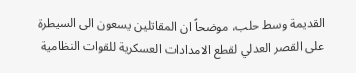القديمة وسط حلب، موضحاً ان المقاتلين يسعون الى السيطرة على القصر العدلي لقطع الامدادات العسكرية للقوات النظامية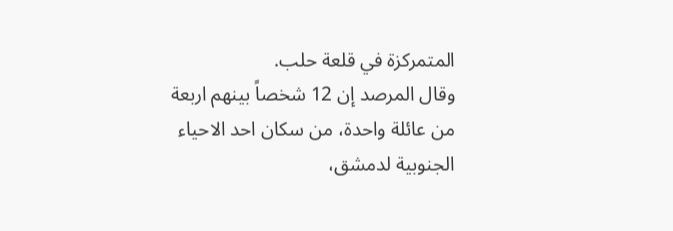المتمركزة في قلعة حلب.
وقال المرصد إن 12 شخصاً بينهم اربعة من عائلة واحدة، من سكان احد الاحياء الجنوبية لدمشق،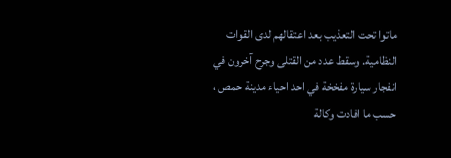ماتوا تحت التعذيب بعد اعتقالهم لدى القوات النظامية. وسقط عدد من القتلى وجرح آخرون في انفجار سيارة مفخخة في احد احياء مدينة حمص ، حسب ما افادت وكالة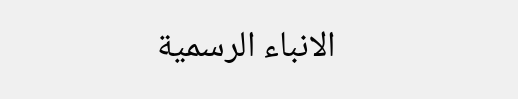الانباء الرسمية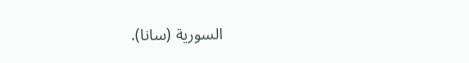السورية (سانا).